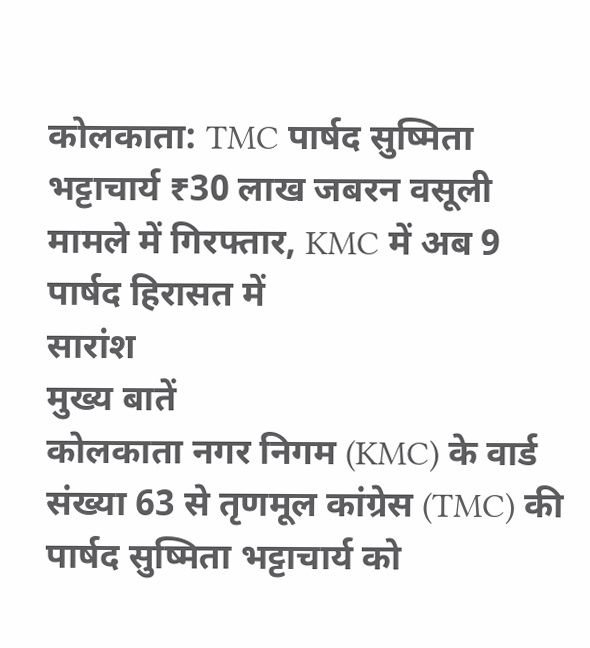कोलकाता: TMC पार्षद सुष्मिता भट्टाचार्य ₹30 लाख जबरन वसूली मामले में गिरफ्तार, KMC में अब 9 पार्षद हिरासत में
सारांश
मुख्य बातें
कोलकाता नगर निगम (KMC) के वार्ड संख्या 63 से तृणमूल कांग्रेस (TMC) की पार्षद सुष्मिता भट्टाचार्य को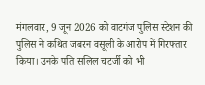मंगलवार, 9 जून 2026 को वाटगंज पुलिस स्टेशन की पुलिस ने कथित जबरन वसूली के आरोप में गिरफ्तार किया। उनके पति सलिल चटर्जी को भी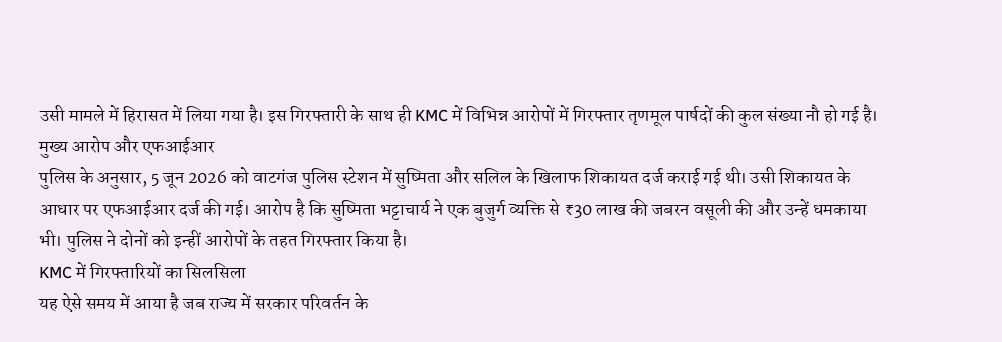उसी मामले में हिरासत में लिया गया है। इस गिरफ्तारी के साथ ही KMC में विभिन्न आरोपों में गिरफ्तार तृणमूल पार्षदों की कुल संख्या नौ हो गई है।
मुख्य आरोप और एफआईआर
पुलिस के अनुसार, 5 जून 2026 को वाटगंज पुलिस स्टेशन में सुष्मिता और सलिल के खिलाफ शिकायत दर्ज कराई गई थी। उसी शिकायत के आधार पर एफआईआर दर्ज की गई। आरोप है कि सुष्मिता भट्टाचार्य ने एक बुजुर्ग व्यक्ति से ₹30 लाख की जबरन वसूली की और उन्हें धमकाया भी। पुलिस ने दोनों को इन्हीं आरोपों के तहत गिरफ्तार किया है।
KMC में गिरफ्तारियों का सिलसिला
यह ऐसे समय में आया है जब राज्य में सरकार परिवर्तन के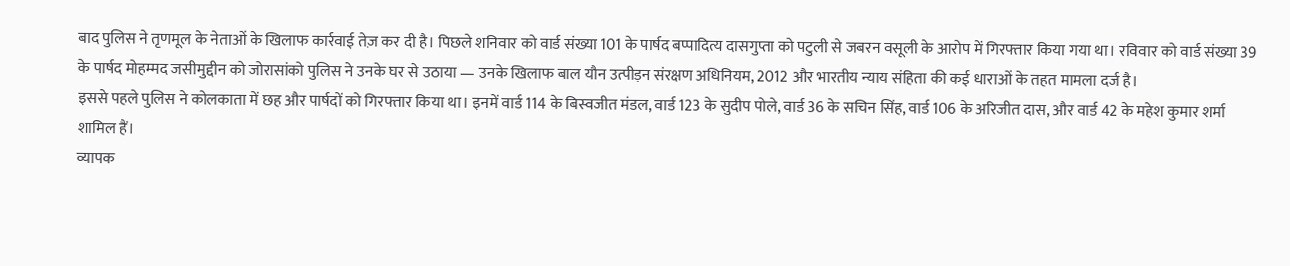बाद पुलिस ने तृणमूल के नेताओं के खिलाफ कार्रवाई तेज़ कर दी है। पिछले शनिवार को वार्ड संख्या 101 के पार्षद बप्पादित्य दासगुप्ता को पटुली से जबरन वसूली के आरोप में गिरफ्तार किया गया था। रविवार को वार्ड संख्या 39 के पार्षद मोहम्मद जसीमुद्दीन को जोरासांको पुलिस ने उनके घर से उठाया — उनके खिलाफ बाल यौन उत्पीड़न संरक्षण अधिनियम, 2012 और भारतीय न्याय संहिता की कई धाराओं के तहत मामला दर्ज है।
इससे पहले पुलिस ने कोलकाता में छह और पार्षदों को गिरफ्तार किया था। इनमें वार्ड 114 के बिस्वजीत मंडल, वार्ड 123 के सुदीप पोले, वार्ड 36 के सचिन सिंह, वार्ड 106 के अरिजीत दास, और वार्ड 42 के महेश कुमार शर्मा शामिल हैं।
व्यापक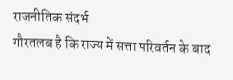राजनीतिक संदर्भ
गौरतलब है कि राज्य में सत्ता परिवर्तन के बाद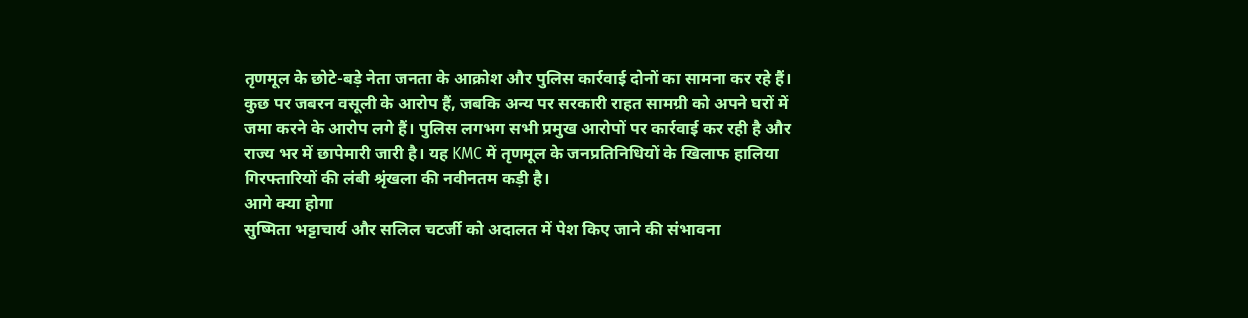तृणमूल के छोटे-बड़े नेता जनता के आक्रोश और पुलिस कार्रवाई दोनों का सामना कर रहे हैं। कुछ पर जबरन वसूली के आरोप हैं, जबकि अन्य पर सरकारी राहत सामग्री को अपने घरों में जमा करने के आरोप लगे हैं। पुलिस लगभग सभी प्रमुख आरोपों पर कार्रवाई कर रही है और राज्य भर में छापेमारी जारी है। यह KMC में तृणमूल के जनप्रतिनिधियों के खिलाफ हालिया गिरफ्तारियों की लंबी श्रृंखला की नवीनतम कड़ी है।
आगे क्या होगा
सुष्मिता भट्टाचार्य और सलिल चटर्जी को अदालत में पेश किए जाने की संभावना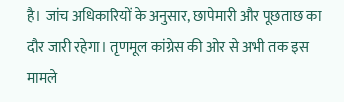है। जांच अधिकारियों के अनुसार, छापेमारी और पूछताछ का दौर जारी रहेगा। तृणमूल कांग्रेस की ओर से अभी तक इस मामले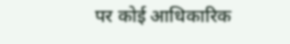पर कोई आधिकारिक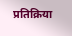प्रतिक्रिया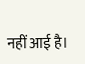नहीं आई है।